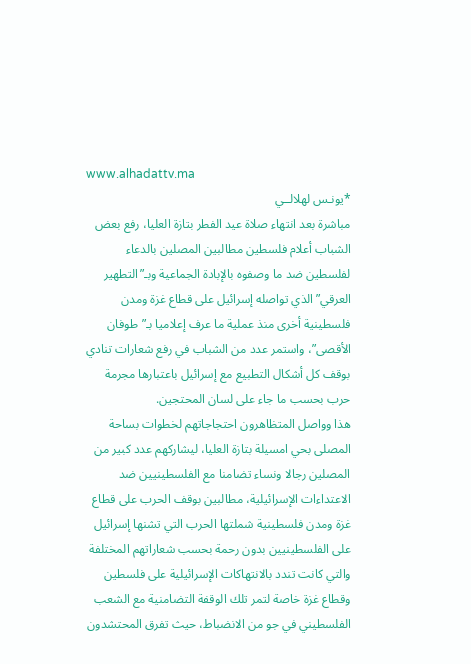www.alhadattv.ma
*يونـس لهلالــي
مباشرة بعد انتهاء صلاة عيد الفطر بتازة العليا، رفع بعض الشباب أعلام فلسطين مطالبين المصلين بالدعاء لفلسطين ضد ما وصفوه بالإبادة الجماعية وبـ”التطهير العرقي” الذي تواصله إسرائيل على قطاع غزة ومدن فلسطينية أخرى منذ عملية ما عرف إعلاميا بـ”طوفان الأقصى”، واستمر عدد من الشباب في رفع شعارات تنادي بوقف كل أشكال التطبيع مع إسرائيل باعتبارها مجرمة حرب بحسب ما جاء على لسان المحتجين.
هذا وواصل المتظاهرون احتجاجاتهم لخطوات بساحة المصلى بحي امسيلة بتازة العليا، ليشاركهم عدد كبير من المصلين رجالا ونساء تضامنا مع الفلسطينيين ضد الاعتداءات الإسرائيلية، مطالبين بوقف الحرب على قطاع غزة ومدن فلسطينية شملتها الحرب التي تشنها إسرائيل على الفلسطينيين بدون رحمة بحسب شعاراتهم المختلفة والتي كانت تندد بالانتهاكات الإسرائيلية على فلسطين وقطاع غزة خاصة لتمر تلك الوقفة التضامنية مع الشعب الفلسطيني في جو من الانضباط، حيث تفرق المحتشدون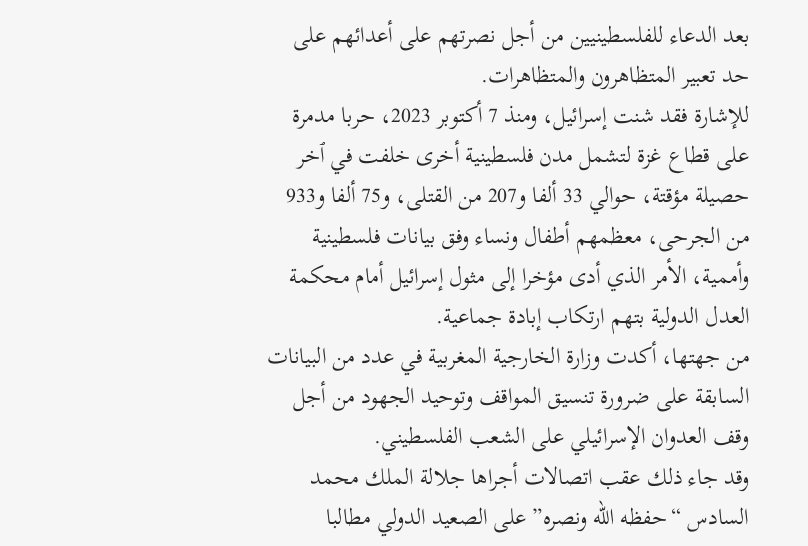بعد الدعاء للفلسطينيين من أجل نصرتهم على أعدائهم على حد تعبير المتظاهرون والمتظاهرات.
للإشارة فقد شنت إسرائيل، ومنذ 7 أكتوبر 2023، حربا مدمرة على قطاع غزة لتشمل مدن فلسطينية أخرى خلفت في ٱخر حصيلة مؤقتة، حوالي 33 ألفا و207 من القتلى، و75 ألفا و933 من الجرحى، معظمهم أطفال ونساء وفق بيانات فلسطينية وأممية، الأمر الذي أدى مؤخرا إلى مثول إسرائيل أمام محكمة العدل الدولية بتهم ارتكاب إبادة جماعية.
من جهتها، أكدت وزارة الخارجية المغربية في عدد من البيانات السابقة على ضرورة تنسيق المواقف وتوحيد الجهود من أجل وقف العدوان الإسرائيلي على الشعب الفلسطيني.
وقد جاء ذلك عقب اتصالات أجراها جلالة الملك محمد السادس “حفظه الله ونصره” على الصعيد الدولي مطالبا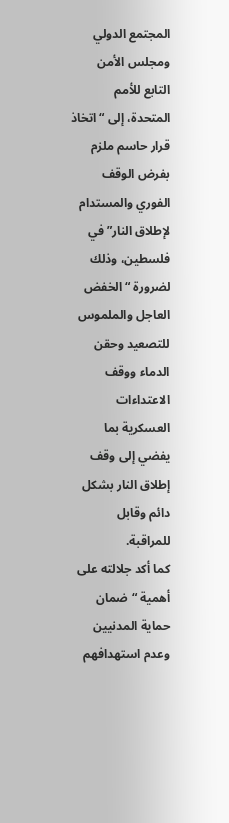المجتمع الدولي ومجلس الأمن التابع للأمم المتحدة، إلى “اتخاذ قرار حاسم ملزم بفرض الوقف الفوري والمستدام لإطلاق النار” في فلسطين، وذلك لضرورة “الخفض العاجل والملموس للتصعيد وحقن الدماء ووقف الاعتداءات العسكرية بما يفضي إلى وقف إطلاق النار بشكل دائم وقابل للمراقبة.
كما أكد جلالته على أهمية “ضمان حماية المدنيين وعدم استهدافهم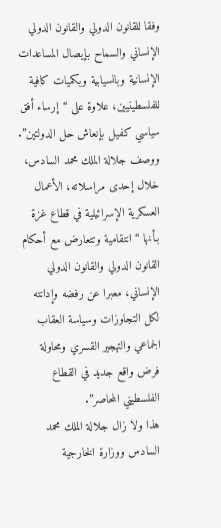وفقا للقانون الدولي والقانون الدولي الإنساني والسماح بإيصال المساعدات الإنسانية وبانسيابية وبكميات كافية للفلسطينيين، علاوة على “إرساء أفق سياسي كفيل بإنعاش حل الدولتين”.
ووصف جلالة الملك محمد السادس، خلال إحدى مراسلاته، الأعمال العسكرية الإسرائيلية في قطاع غزة بـأنها “انتقامية وتتعارض مع أحكام القانون الدولي والقانون الدولي الإنساني، معبرا عن رفضه وإدانته لكل التجاوزات وسياسة العقاب الجماعي والتهجير القسري ومحاولة فرض واقع جديد في القطاع الفلسطيني المحاصر”.
هذا ولا زال جلالة الملك محمد السادس ووزارة الخارجية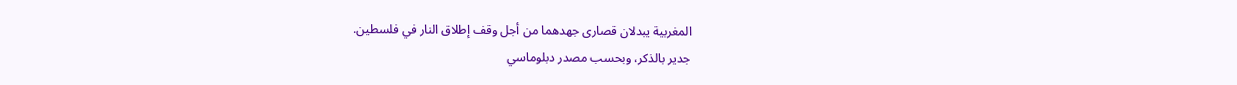المغربية يبدلان قصارى جهدهما من أجل وقف إطلاق النار في فلسطين.
جدير بالذكر، وبحسب مصدر دبلوماسي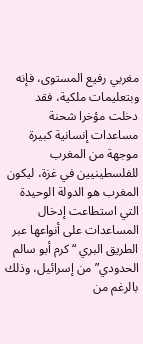مغربي رفيع المستوى، فإنه وبتعليمات ملكية، فقد دخلت مؤخرا شحنة مساعدات إنسانية كبيرة موجهة من المغرب للفلسطينيين في غزة، ليكون المغرب هو الدولة الوحيدة التي استطاعت إدخال المساعدات على أنواعها عبر الطريق البري “كرم أبو سالم الحدودي” من إسرائيل، وذلك بالرغم من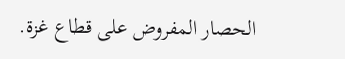الحصار المفروض على قطاع غزة.